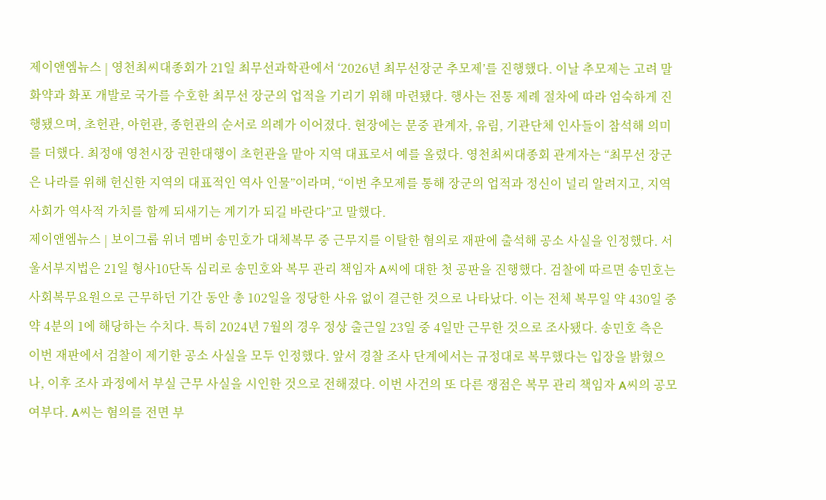제이앤엠뉴스 | 영천최씨대종회가 21일 최무선과학관에서 ‘2026년 최무선장군 추모제’를 진행했다. 이날 추모제는 고려 말 화약과 화포 개발로 국가를 수호한 최무선 장군의 업적을 기리기 위해 마련됐다. 행사는 전통 제례 절차에 따라 엄숙하게 진행됐으며, 초헌관, 아헌관, 종헌관의 순서로 의례가 이어졌다. 현장에는 문중 관계자, 유림, 기관단체 인사들이 참석해 의미를 더했다. 최정애 영천시장 권한대행이 초헌관을 맡아 지역 대표로서 예를 올렸다. 영천최씨대종회 관계자는 “최무선 장군은 나라를 위해 헌신한 지역의 대표적인 역사 인물”이라며, “이번 추모제를 통해 장군의 업적과 정신이 널리 알려지고, 지역사회가 역사적 가치를 함께 되새기는 계기가 되길 바란다”고 말했다.
제이앤엠뉴스 | 보이그룹 위너 멤버 송민호가 대체복무 중 근무지를 이탈한 혐의로 재판에 출석해 공소 사실을 인정했다. 서울서부지법은 21일 형사10단독 심리로 송민호와 복무 관리 책임자 A씨에 대한 첫 공판을 진행했다. 검찰에 따르면 송민호는 사회복무요원으로 근무하던 기간 동안 총 102일을 정당한 사유 없이 결근한 것으로 나타났다. 이는 전체 복무일 약 430일 중 약 4분의 1에 해당하는 수치다. 특히 2024년 7월의 경우 정상 출근일 23일 중 4일만 근무한 것으로 조사됐다. 송민호 측은 이번 재판에서 검찰이 제기한 공소 사실을 모두 인정했다. 앞서 경찰 조사 단계에서는 규정대로 복무했다는 입장을 밝혔으나, 이후 조사 과정에서 부실 근무 사실을 시인한 것으로 전해졌다. 이번 사건의 또 다른 쟁점은 복무 관리 책임자 A씨의 공모 여부다. A씨는 혐의를 전면 부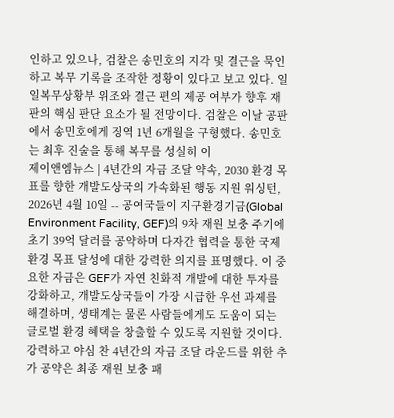인하고 있으나, 검찰은 송민호의 지각 및 결근을 묵인하고 복무 기록을 조작한 정황이 있다고 보고 있다. 일일복무상황부 위조와 결근 편의 제공 여부가 향후 재판의 핵심 판단 요소가 될 전망이다. 검찰은 이날 공판에서 송민호에게 징역 1년 6개월을 구형했다. 송민호는 최후 진술을 통해 복무를 성실히 이
제이앤엠뉴스 | 4년간의 자금 조달 약속, 2030 환경 목표를 향한 개발도상국의 가속화된 행동 지원 워싱턴, 2026년 4월 10일 -- 공여국들이 지구환경기금(Global Environment Facility, GEF)의 9차 재원 보충 주기에 초기 39억 달러를 공약하며 다자간 협력을 통한 국제 환경 목표 달성에 대한 강력한 의지를 표명했다. 이 중요한 자금은 GEF가 자연 친화적 개발에 대한 투자를 강화하고, 개발도상국들이 가장 시급한 우선 과제를 해결하며, 생태계는 물론 사람들에게도 도움이 되는 글로벌 환경 혜택을 창출할 수 있도록 지원할 것이다. 강력하고 야심 찬 4년간의 자금 조달 라운드를 위한 추가 공약은 최종 재원 보충 패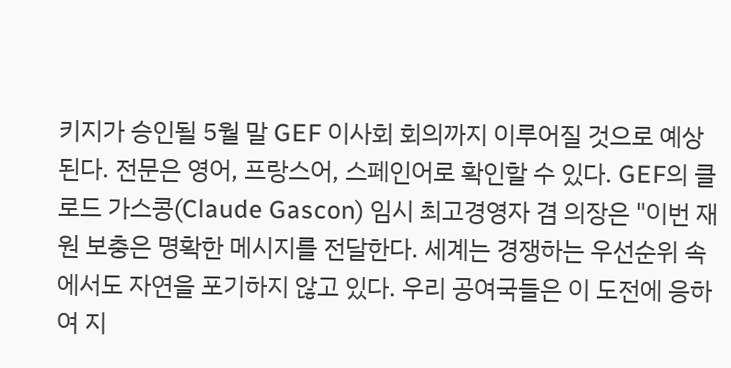키지가 승인될 5월 말 GEF 이사회 회의까지 이루어질 것으로 예상된다. 전문은 영어, 프랑스어, 스페인어로 확인할 수 있다. GEF의 클로드 가스콩(Claude Gascon) 임시 최고경영자 겸 의장은 "이번 재원 보충은 명확한 메시지를 전달한다. 세계는 경쟁하는 우선순위 속에서도 자연을 포기하지 않고 있다. 우리 공여국들은 이 도전에 응하여 지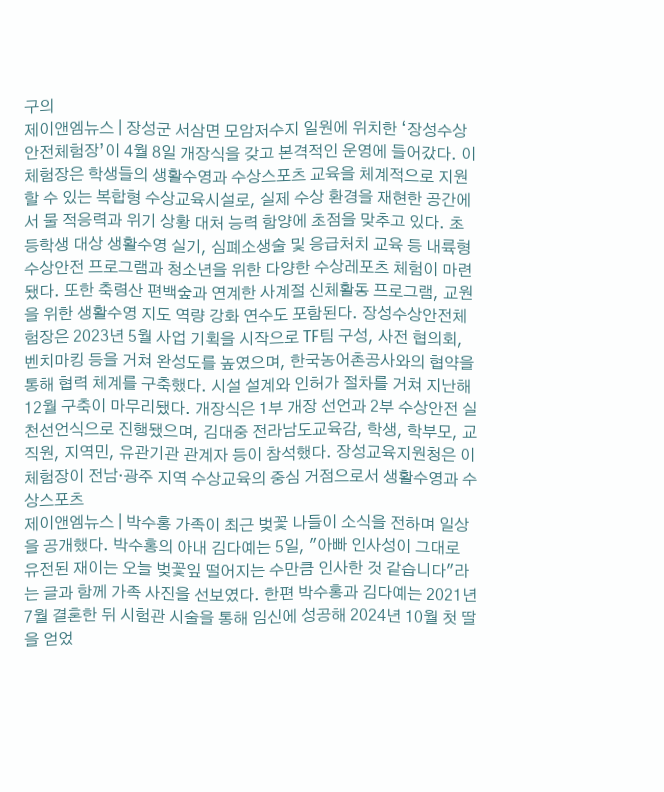구의
제이앤엠뉴스 | 장성군 서삼면 모암저수지 일원에 위치한 ‘장성수상안전체험장’이 4월 8일 개장식을 갖고 본격적인 운영에 들어갔다. 이 체험장은 학생들의 생활수영과 수상스포츠 교육을 체계적으로 지원할 수 있는 복합형 수상교육시설로, 실제 수상 환경을 재현한 공간에서 물 적응력과 위기 상황 대처 능력 함양에 초점을 맞추고 있다. 초등학생 대상 생활수영 실기, 심폐소생술 및 응급처치 교육 등 내륙형 수상안전 프로그램과 청소년을 위한 다양한 수상레포츠 체험이 마련됐다. 또한 축령산 편백숲과 연계한 사계절 신체활동 프로그램, 교원을 위한 생활수영 지도 역량 강화 연수도 포함된다. 장성수상안전체험장은 2023년 5월 사업 기획을 시작으로 TF팀 구성, 사전 협의회, 벤치마킹 등을 거쳐 완성도를 높였으며, 한국농어촌공사와의 협약을 통해 협력 체계를 구축했다. 시설 설계와 인허가 절차를 거쳐 지난해 12월 구축이 마무리됐다. 개장식은 1부 개장 선언과 2부 수상안전 실천선언식으로 진행됐으며, 김대중 전라남도교육감, 학생, 학부모, 교직원, 지역민, 유관기관 관계자 등이 참석했다. 장성교육지원청은 이 체험장이 전남·광주 지역 수상교육의 중심 거점으로서 생활수영과 수상스포츠
제이앤엠뉴스 | 박수홍 가족이 최근 벚꽃 나들이 소식을 전하며 일상을 공개했다. 박수홍의 아내 김다예는 5일, "아빠 인사성이 그대로 유전된 재이는 오늘 벚꽃잎 떨어지는 수만큼 인사한 것 같습니다"라는 글과 함께 가족 사진을 선보였다. 한편 박수홍과 김다예는 2021년 7월 결혼한 뒤 시험관 시술을 통해 임신에 성공해 2024년 10월 첫 딸을 얻었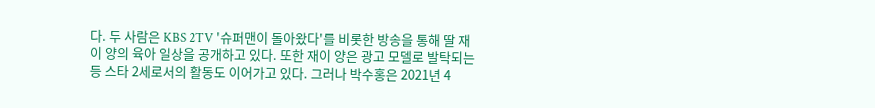다. 두 사람은 KBS 2TV '슈퍼맨이 돌아왔다'를 비롯한 방송을 통해 딸 재이 양의 육아 일상을 공개하고 있다. 또한 재이 양은 광고 모델로 발탁되는 등 스타 2세로서의 활동도 이어가고 있다. 그러나 박수홍은 2021년 4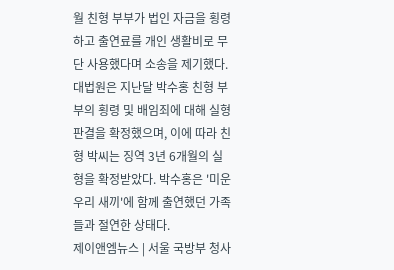월 친형 부부가 법인 자금을 횡령하고 출연료를 개인 생활비로 무단 사용했다며 소송을 제기했다. 대법원은 지난달 박수홍 친형 부부의 횡령 및 배임죄에 대해 실형 판결을 확정했으며, 이에 따라 친형 박씨는 징역 3년 6개월의 실형을 확정받았다. 박수홍은 '미운 우리 새끼'에 함께 출연했던 가족들과 절연한 상태다.
제이앤엠뉴스 | 서울 국방부 청사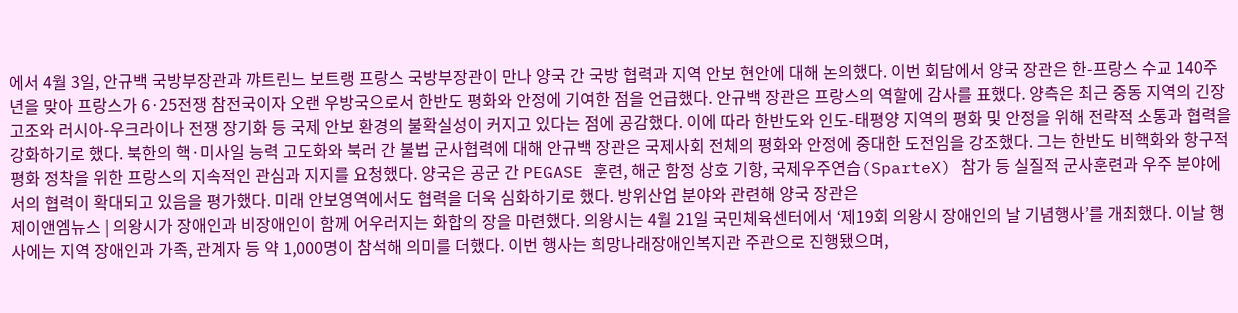에서 4월 3일, 안규백 국방부장관과 꺄트린느 보트랭 프랑스 국방부장관이 만나 양국 간 국방 협력과 지역 안보 현안에 대해 논의했다. 이번 회담에서 양국 장관은 한-프랑스 수교 140주년을 맞아 프랑스가 6·25전쟁 참전국이자 오랜 우방국으로서 한반도 평화와 안정에 기여한 점을 언급했다. 안규백 장관은 프랑스의 역할에 감사를 표했다. 양측은 최근 중동 지역의 긴장 고조와 러시아-우크라이나 전쟁 장기화 등 국제 안보 환경의 불확실성이 커지고 있다는 점에 공감했다. 이에 따라 한반도와 인도-태평양 지역의 평화 및 안정을 위해 전략적 소통과 협력을 강화하기로 했다. 북한의 핵·미사일 능력 고도화와 북러 간 불법 군사협력에 대해 안규백 장관은 국제사회 전체의 평화와 안정에 중대한 도전임을 강조했다. 그는 한반도 비핵화와 항구적 평화 정착을 위한 프랑스의 지속적인 관심과 지지를 요청했다. 양국은 공군 간 PEGASE 훈련, 해군 함정 상호 기항, 국제우주연습(SparteX) 참가 등 실질적 군사훈련과 우주 분야에서의 협력이 확대되고 있음을 평가했다. 미래 안보영역에서도 협력을 더욱 심화하기로 했다. 방위산업 분야와 관련해 양국 장관은
제이앤엠뉴스 | 의왕시가 장애인과 비장애인이 함께 어우러지는 화합의 장을 마련했다. 의왕시는 4월 21일 국민체육센터에서 ‘제19회 의왕시 장애인의 날 기념행사’를 개최했다. 이날 행사에는 지역 장애인과 가족, 관계자 등 약 1,000명이 참석해 의미를 더했다. 이번 행사는 희망나래장애인복지관 주관으로 진행됐으며,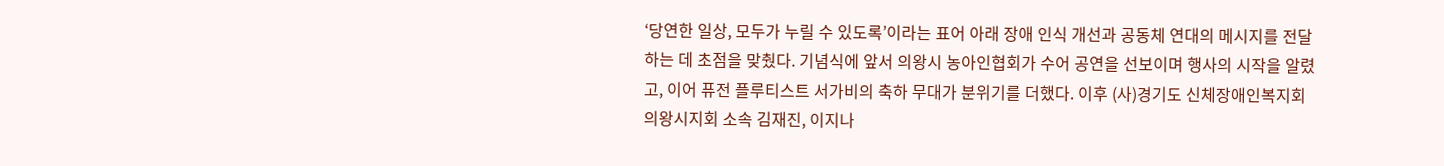‘당연한 일상, 모두가 누릴 수 있도록’이라는 표어 아래 장애 인식 개선과 공동체 연대의 메시지를 전달하는 데 초점을 맞췄다. 기념식에 앞서 의왕시 농아인협회가 수어 공연을 선보이며 행사의 시작을 알렸고, 이어 퓨전 플루티스트 서가비의 축하 무대가 분위기를 더했다. 이후 (사)경기도 신체장애인복지회 의왕시지회 소속 김재진, 이지나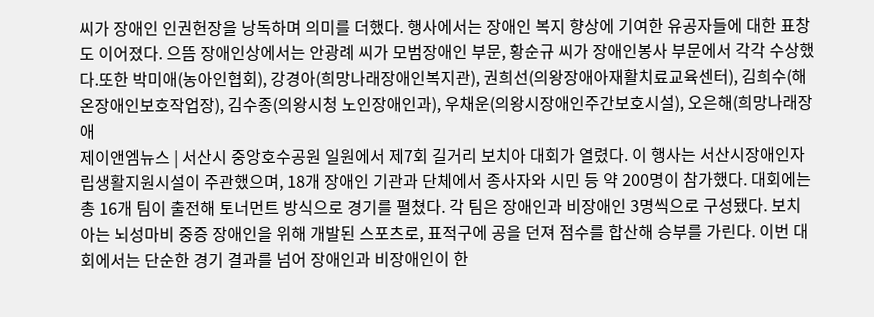씨가 장애인 인권헌장을 낭독하며 의미를 더했다. 행사에서는 장애인 복지 향상에 기여한 유공자들에 대한 표창도 이어졌다. 으뜸 장애인상에서는 안광례 씨가 모범장애인 부문, 황순규 씨가 장애인봉사 부문에서 각각 수상했다.또한 박미애(농아인협회), 강경아(희망나래장애인복지관), 권희선(의왕장애아재활치료교육센터), 김희수(해온장애인보호작업장), 김수종(의왕시청 노인장애인과), 우채운(의왕시장애인주간보호시설), 오은해(희망나래장애
제이앤엠뉴스 | 서산시 중앙호수공원 일원에서 제7회 길거리 보치아 대회가 열렸다. 이 행사는 서산시장애인자립생활지원시설이 주관했으며, 18개 장애인 기관과 단체에서 종사자와 시민 등 약 200명이 참가했다. 대회에는 총 16개 팀이 출전해 토너먼트 방식으로 경기를 펼쳤다. 각 팀은 장애인과 비장애인 3명씩으로 구성됐다. 보치아는 뇌성마비 중증 장애인을 위해 개발된 스포츠로, 표적구에 공을 던져 점수를 합산해 승부를 가린다. 이번 대회에서는 단순한 경기 결과를 넘어 장애인과 비장애인이 한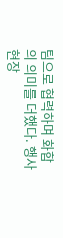팀으로 협력하며 화합의 의미를 더했다. 행사 현장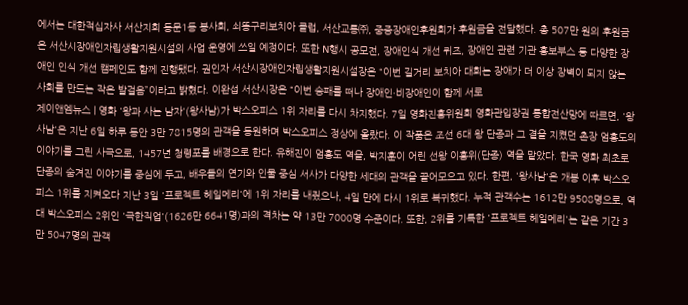에서는 대한적십자사 서산지회 동문1동 봉사회, 쇠똥구리보치아 클럽, 서산교통㈜, 중증장애인후원회가 후원금을 전달했다. 총 507만 원의 후원금은 서산시장애인자립생활지원시설의 사업 운영에 쓰일 예정이다. 또한 N행시 공모전, 장애인식 개선 퀴즈, 장애인 관련 기관 홍보부스 등 다양한 장애인 인식 개선 캠페인도 함께 진행됐다. 권인자 서산시장애인자립생활지원시설장은 “이번 길거리 보치아 대회는 장애가 더 이상 장벽이 되지 않는 사회를 만드는 작은 발걸음”이라고 밝혔다. 이완섭 서산시장은 “이번 승패를 떠나 장애인·비장애인이 함께 서로
제이앤엠뉴스 | 영화 '왕과 사는 남자'(왕사남)가 박스오피스 1위 자리를 다시 차지했다. 7일 영화진흥위원회 영화관입장권 통합전산망에 따르면, '왕사남'은 지난 6일 하루 동안 3만 7815명의 관객을 동원하며 박스오피스 정상에 올랐다. 이 작품은 조선 6대 왕 단종과 그 곁을 지켰던 촌장 엄흥도의 이야기를 그린 사극으로, 1457년 청령포를 배경으로 한다. 유해진이 엄흥도 역을, 박지훈이 어린 선왕 이홍위(단종) 역을 맡았다. 한국 영화 최초로 단종의 숨겨진 이야기를 중심에 두고, 배우들의 연기와 인물 중심 서사가 다양한 세대의 관객을 끌어모으고 있다. 한편, '왕사남'은 개봉 이후 박스오피스 1위를 지켜오다 지난 3일 '프로젝트 헤일메리'에 1위 자리를 내줬으나, 4일 만에 다시 1위로 복귀했다. 누적 관객수는 1612만 9508명으로, 역대 박스오피스 2위인 '극한직업'(1626만 6641명)과의 격차는 약 13만 7000명 수준이다. 또한, 2위를 기록한 '프로젝트 헤일메리'는 같은 기간 3만 5047명의 관객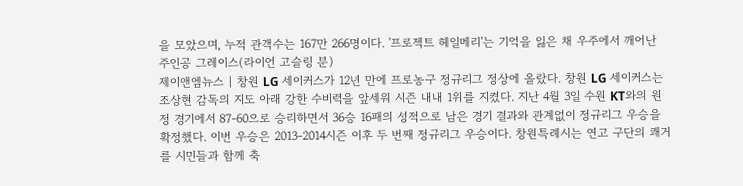을 모았으며, 누적 관객수는 167만 266명이다. '프로젝트 헤일메리'는 기억을 잃은 채 우주에서 깨어난 주인공 그레이스(라이언 고슬링 분)
제이앤엠뉴스 | 창원 LG 세이커스가 12년 만에 프로농구 정규리그 정상에 올랐다. 창원 LG 세이커스는 조상현 감독의 지도 아래 강한 수비력을 앞세워 시즌 내내 1위를 지켰다. 지난 4월 3일 수원 KT와의 원정 경기에서 87-60으로 승리하면서 36승 16패의 성적으로 남은 경기 결과와 관계없이 정규리그 우승을 확정했다. 이번 우승은 2013-2014시즌 이후 두 번째 정규리그 우승이다. 창원특례시는 연고 구단의 쾌거를 시민들과 함께 축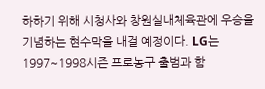하하기 위해 시청사와 창원실내체육관에 우승을 기념하는 현수막을 내걸 예정이다. LG는 1997~1998시즌 프로농구 출범과 함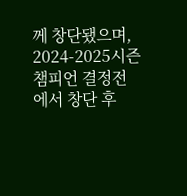께 창단됐으며, 2024-2025시즌 챔피언 결정전에서 창단 후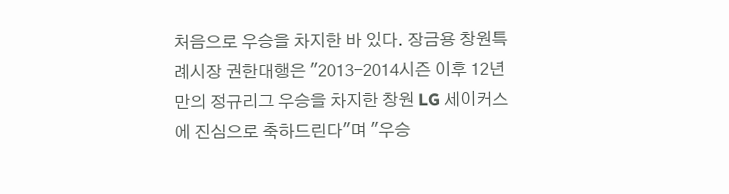처음으로 우승을 차지한 바 있다. 장금용 창원특례시장 권한대행은 "2013-2014시즌 이후 12년 만의 정규리그 우승을 차지한 창원 LG 세이커스에 진심으로 축하드린다"며 "우승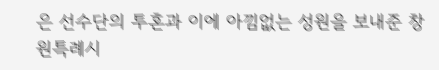은 선수단의 투혼과 이에 아낌없는 성원을 보내준 창원특례시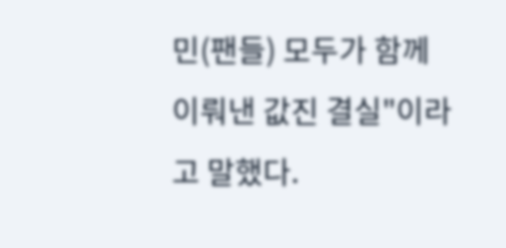민(팬들) 모두가 함께 이뤄낸 값진 결실"이라고 말했다.